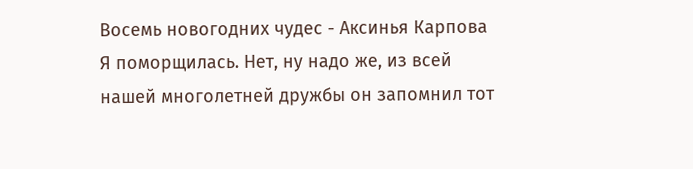Восемь новогодних чудес - Аксинья Карпова
Я поморщилась. Нет, ну надо же, из всей нашей многолетней дружбы он запомнил тот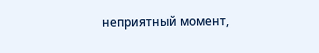неприятный момент,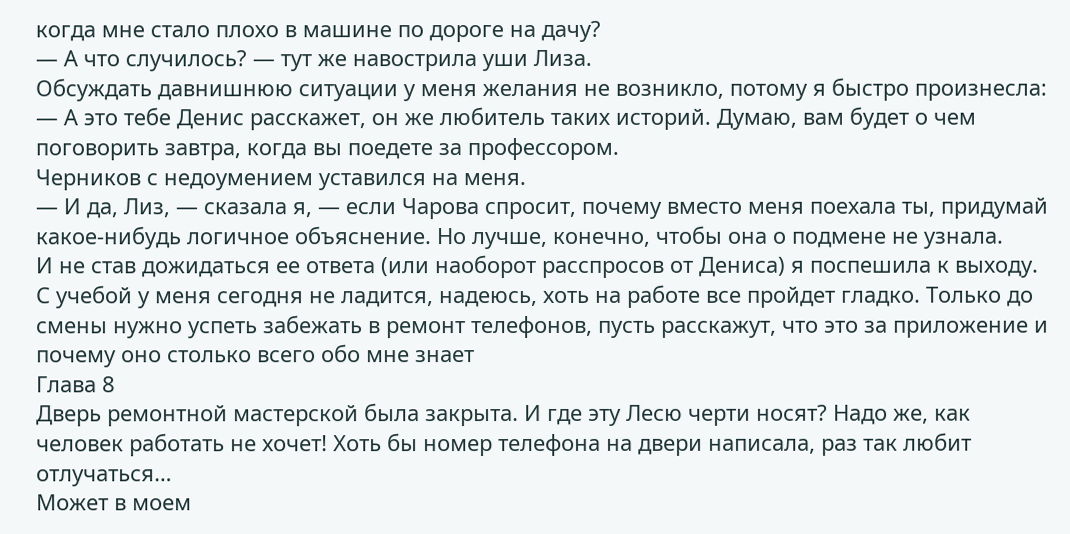когда мне стало плохо в машине по дороге на дачу?
— А что случилось? — тут же навострила уши Лиза.
Обсуждать давнишнюю ситуации у меня желания не возникло, потому я быстро произнесла:
— А это тебе Денис расскажет, он же любитель таких историй. Думаю, вам будет о чем поговорить завтра, когда вы поедете за профессором.
Черников с недоумением уставился на меня.
— И да, Лиз, — сказала я, — если Чарова спросит, почему вместо меня поехала ты, придумай какое-нибудь логичное объяснение. Но лучше, конечно, чтобы она о подмене не узнала.
И не став дожидаться ее ответа (или наоборот расспросов от Дениса) я поспешила к выходу. С учебой у меня сегодня не ладится, надеюсь, хоть на работе все пройдет гладко. Только до смены нужно успеть забежать в ремонт телефонов, пусть расскажут, что это за приложение и почему оно столько всего обо мне знает
Глава 8
Дверь ремонтной мастерской была закрыта. И где эту Лесю черти носят? Надо же, как человек работать не хочет! Хоть бы номер телефона на двери написала, раз так любит отлучаться…
Может в моем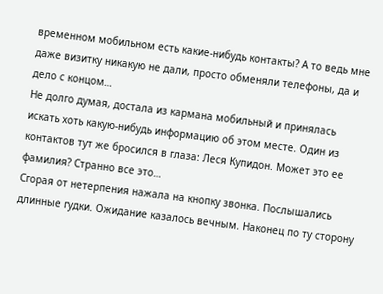временном мобильном есть какие-нибудь контакты? А то ведь мне даже визитку никакую не дали, просто обменяли телефоны, да и дело с концом…
Не долго думая, достала из кармана мобильный и принялась искать хоть какую-нибудь информацию об этом месте. Один из контактов тут же бросился в глаза: Леся Купидон. Может это ее фамилия? Странно все это…
Сгорая от нетерпения нажала на кнопку звонка. Послышались длинные гудки. Ожидание казалось вечным. Наконец по ту сторону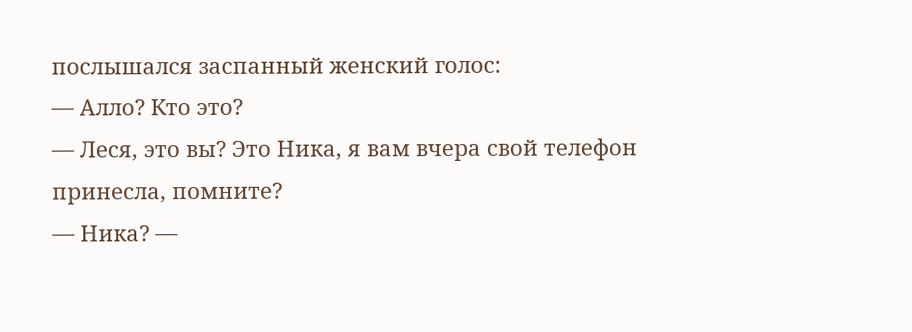послышался заспанный женский голос:
— Алло? Кто это?
— Леся, это вы? Это Ника, я вам вчера свой телефон принесла, помните?
— Ника? —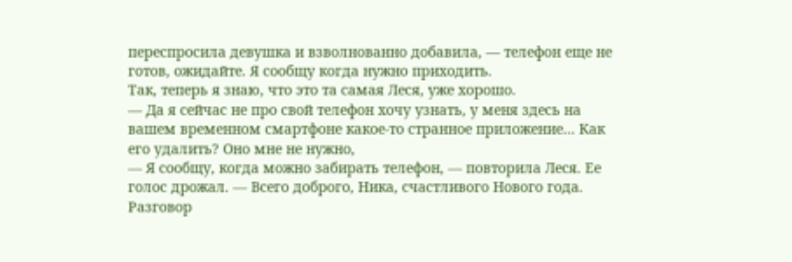переспросила девушка и взволнованно добавила, — телефон еще не готов, ожидайте. Я сообщу когда нужно приходить.
Так, теперь я знаю, что это та самая Леся, уже хорошо.
— Да я сейчас не про свой телефон хочу узнать, у меня здесь на вашем временном смартфоне какое-то странное приложение… Как его удалить? Оно мне не нужно,
— Я сообщу, когда можно забирать телефон, — повторила Леся. Ее голос дрожал. — Всего доброго, Ника, счастливого Нового года.
Разговор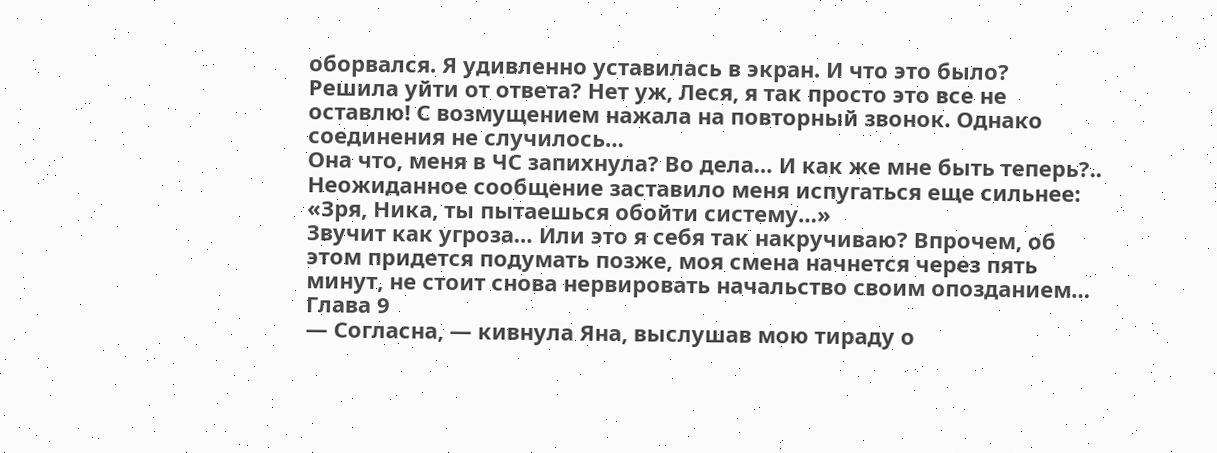оборвался. Я удивленно уставилась в экран. И что это было?
Решила уйти от ответа? Нет уж, Леся, я так просто это все не оставлю! С возмущением нажала на повторный звонок. Однако соединения не случилось…
Она что, меня в ЧС запихнула? Во дела… И как же мне быть теперь?..
Неожиданное сообщение заставило меня испугаться еще сильнее:
«Зря, Ника, ты пытаешься обойти систему…»
Звучит как угроза… Или это я себя так накручиваю? Впрочем, об этом придется подумать позже, моя смена начнется через пять минут, не стоит снова нервировать начальство своим опозданием…
Глава 9
— Согласна, — кивнула Яна, выслушав мою тираду о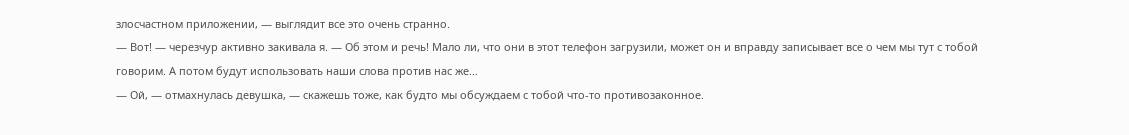злосчастном приложении, — выглядит все это очень странно.
— Вот! — черезчур активно закивала я. — Об этом и речь! Мало ли, что они в этот телефон загрузили, может он и вправду записывает все о чем мы тут с тобой говорим. А потом будут использовать наши слова против нас же…
— Ой, — отмахнулась девушка, — скажешь тоже, как будто мы обсуждаем с тобой что-то противозаконное.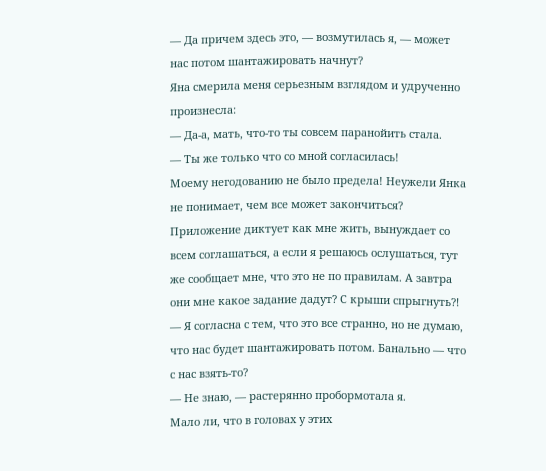— Да причем здесь это, — возмутилась я, — может нас потом шантажировать начнут?
Яна смерила меня серьезным взглядом и удрученно произнесла:
— Да-а, мать, что-то ты совсем паранойить стала.
— Ты же только что со мной согласилась!
Моему негодованию не было предела! Неужели Янка не понимает, чем все может закончиться? Приложение диктует как мне жить, вынуждает со всем соглашаться, а если я решаюсь ослушаться, тут же сообщает мне, что это не по правилам. А завтра они мне какое задание дадут? С крыши спрыгнуть⁈
— Я согласна с тем, что это все странно, но не думаю, что нас будет шантажировать потом. Банально — что с нас взять-то?
— Не знаю, — растерянно пробормотала я.
Мало ли, что в головах у этих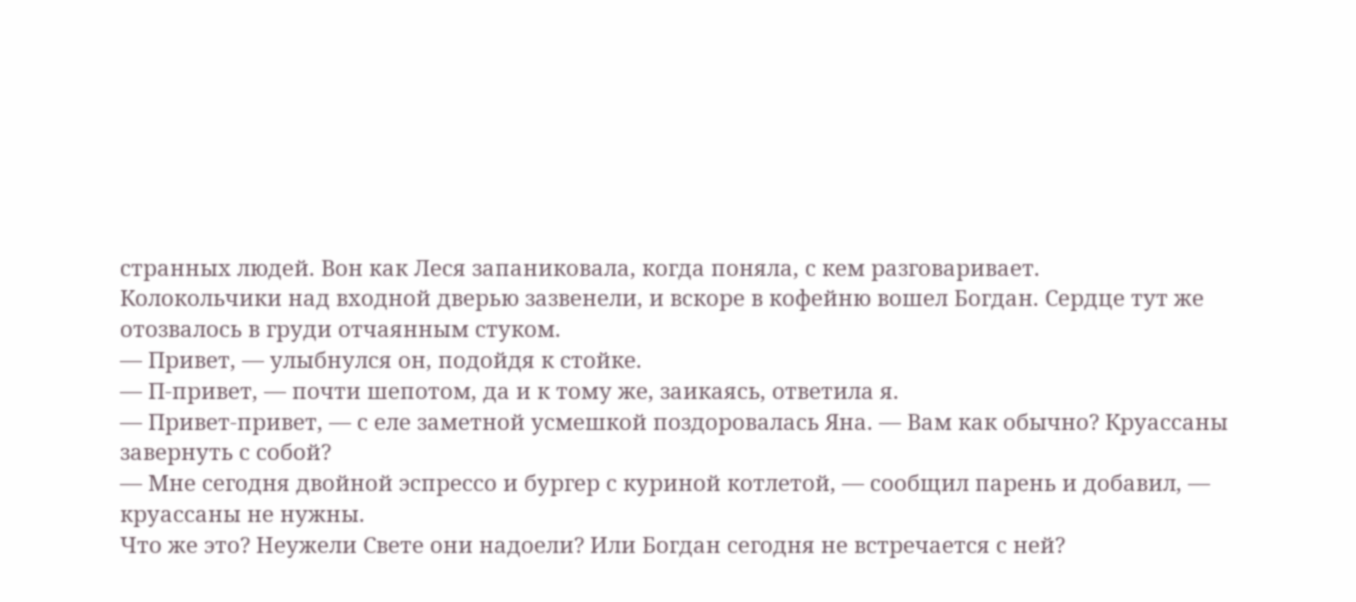странных людей. Вон как Леся запаниковала, когда поняла, с кем разговаривает.
Колокольчики над входной дверью зазвенели, и вскоре в кофейню вошел Богдан. Сердце тут же отозвалось в груди отчаянным стуком.
— Привет, — улыбнулся он, подойдя к стойке.
— П-привет, — почти шепотом, да и к тому же, заикаясь, ответила я.
— Привет-привет, — с еле заметной усмешкой поздоровалась Яна. — Вам как обычно? Круассаны завернуть с собой?
— Мне сегодня двойной эспрессо и бургер с куриной котлетой, — сообщил парень и добавил, — круассаны не нужны.
Что же это? Неужели Свете они надоели? Или Богдан сегодня не встречается с ней?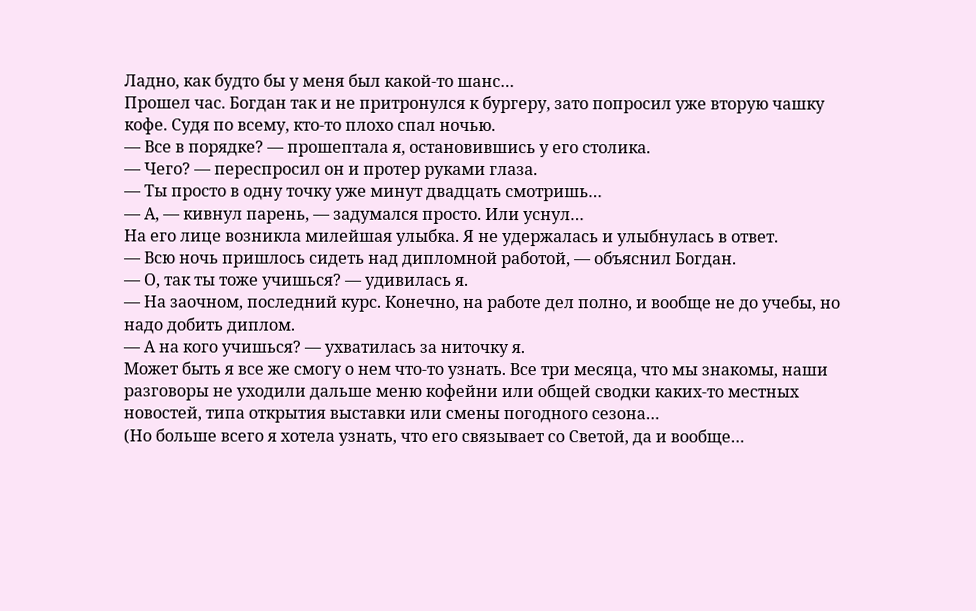Ладно, как будто бы у меня был какой-то шанс…
Прошел час. Богдан так и не притронулся к бургеру, зато попросил уже вторую чашку кофе. Судя по всему, кто-то плохо спал ночью.
— Все в порядке? — прошептала я, остановившись у его столика.
— Чего? — переспросил он и протер руками глаза.
— Ты просто в одну точку уже минут двадцать смотришь…
— А, — кивнул парень, — задумался просто. Или уснул…
На его лице возникла милейшая улыбка. Я не удержалась и улыбнулась в ответ.
— Всю ночь пришлось сидеть над дипломной работой, — объяснил Богдан.
— О, так ты тоже учишься? — удивилась я.
— На заочном, последний курс. Конечно, на работе дел полно, и вообще не до учебы, но надо добить диплом.
— А на кого учишься? — ухватилась за ниточку я.
Может быть я все же смогу о нем что-то узнать. Все три месяца, что мы знакомы, наши разговоры не уходили дальше меню кофейни или общей сводки каких-то местных новостей, типа открытия выставки или смены погодного сезона…
(Но больше всего я хотела узнать, что его связывает со Светой, да и вообще…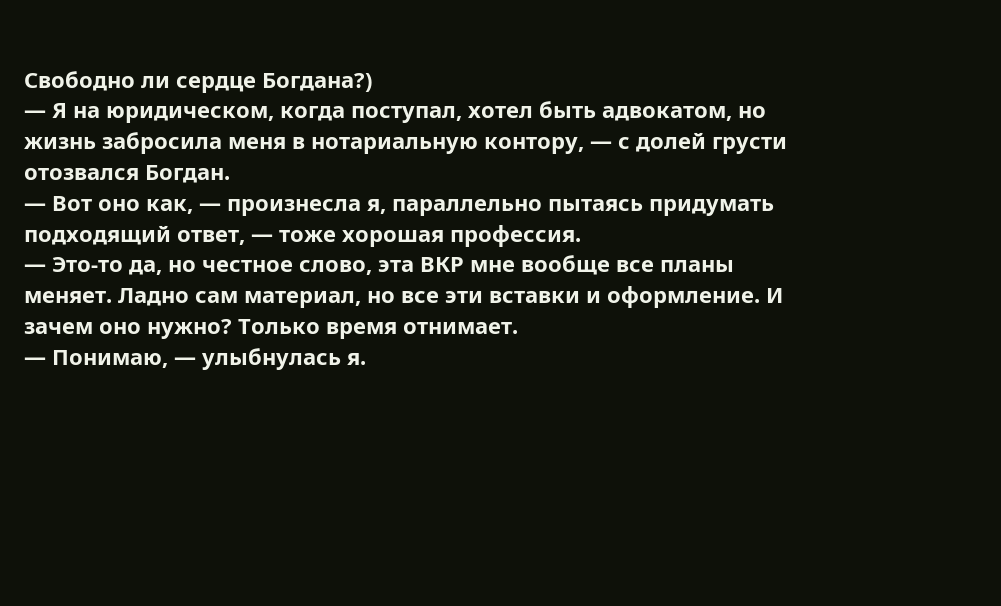Свободно ли сердце Богдана?)
— Я на юридическом, когда поступал, хотел быть адвокатом, но жизнь забросила меня в нотариальную контору, — с долей грусти отозвался Богдан.
— Вот оно как, — произнесла я, параллельно пытаясь придумать подходящий ответ, — тоже хорошая профессия.
— Это-то да, но честное слово, эта ВКР мне вообще все планы меняет. Ладно сам материал, но все эти вставки и оформление. И зачем оно нужно? Только время отнимает.
— Понимаю, — улыбнулась я.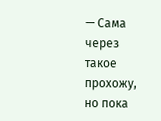— Сама через такое прохожу, но пока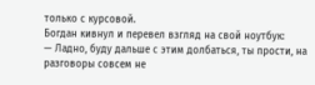только с курсовой.
Богдан кивнул и перевел взгляд на свой ноутбук:
— Ладно, буду дальше с этим долбаться, ты прости, на разговоры совсем не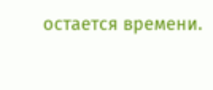остается времени.